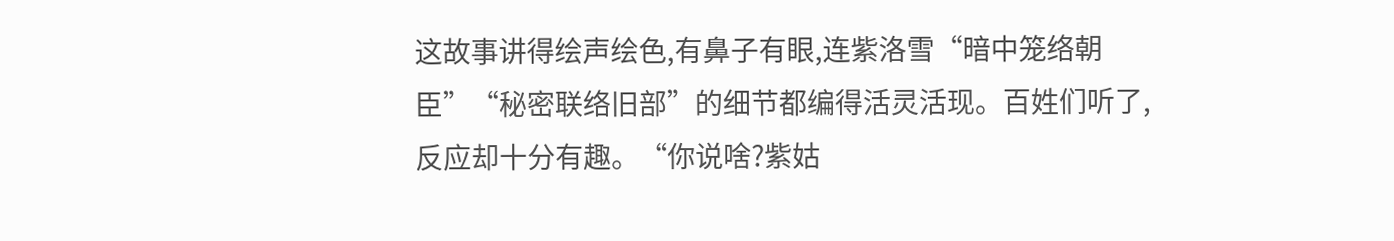这故事讲得绘声绘色,有鼻子有眼,连紫洛雪“暗中笼络朝臣”“秘密联络旧部”的细节都编得活灵活现。百姓们听了,反应却十分有趣。“你说啥?紫姑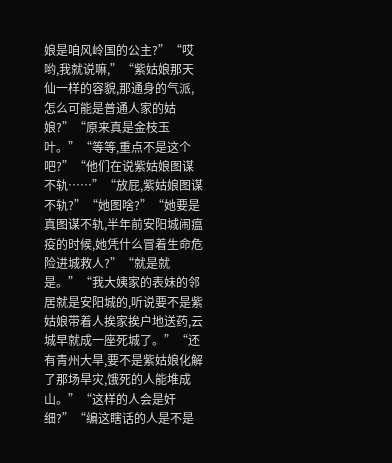娘是咱风岭国的公主?”“哎哟,我就说嘛,”“紫姑娘那天仙一样的容貌,那通身的气派,怎么可能是普通人家的姑娘?”“原来真是金枝玉叶。”“等等,重点不是这个吧?”“他们在说紫姑娘图谋不轨……”“放屁,紫姑娘图谋不轨?”“她图啥?”“她要是真图谋不轨,半年前安阳城闹瘟疫的时候,她凭什么冒着生命危险进城救人?”“就是就是。”“我大姨家的表妹的邻居就是安阳城的,听说要不是紫姑娘带着人挨家挨户地送药,云城早就成一座死城了。”“还有青州大旱,要不是紫姑娘化解了那场旱灾,饿死的人能堆成山。”“这样的人会是奸细?”“编这瞎话的人是不是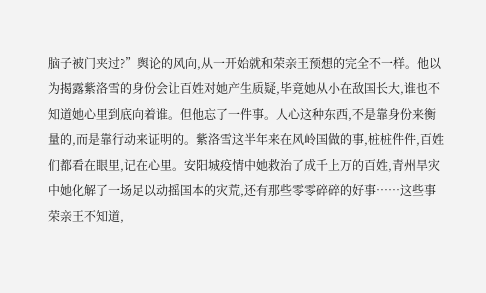脑子被门夹过?”舆论的风向,从一开始就和荣亲王预想的完全不一样。他以为揭露紫洛雪的身份会让百姓对她产生质疑,毕竟她从小在敌国长大,谁也不知道她心里到底向着谁。但他忘了一件事。人心这种东西,不是靠身份来衡量的,而是靠行动来证明的。紫洛雪这半年来在风岭国做的事,桩桩件件,百姓们都看在眼里,记在心里。安阳城疫情中她救治了成千上万的百姓,青州旱灾中她化解了一场足以动摇国本的灾荒,还有那些零零碎碎的好事……这些事荣亲王不知道,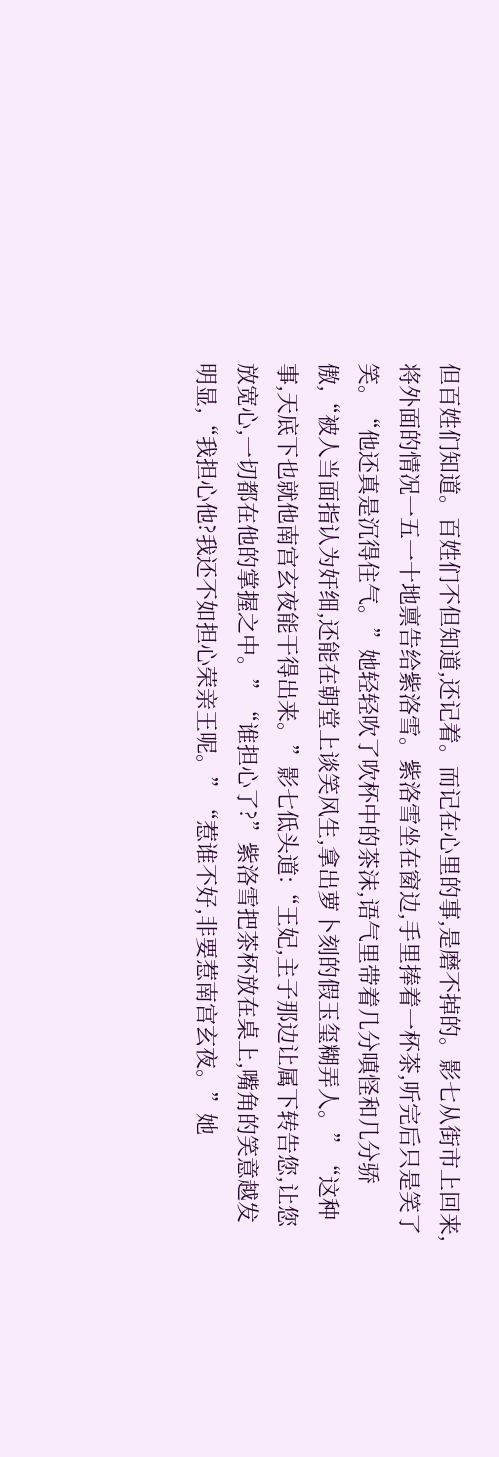但百姓们知道。百姓们不但知道,还记着。而记在心里的事,是磨不掉的。影七从街市上回来,将外面的情况一五一十地禀告给紫洛雪。紫洛雪坐在窗边,手里捧着一杯茶,听完后只是笑了笑。“他还真是沉得住气。”她轻轻吹了吹杯中的茶沫,语气里带着几分嗔怪和几分骄傲,“被人当面指认为奸细,还能在朝堂上谈笑风生,拿出萝卜刻的假玉玺糊弄人。”“这种事,天底下也就他南宫玄夜能干得出来。”影七低头道:“王妃,主子那边让属下转告您,让您放宽心,一切都在他的掌握之中。”“谁担心了?”紫洛雪把茶杯放在桌上,嘴角的笑意越发明显,“我担心他?我还不如担心荣亲王呢。”“惹谁不好,非要惹南宫玄夜。”她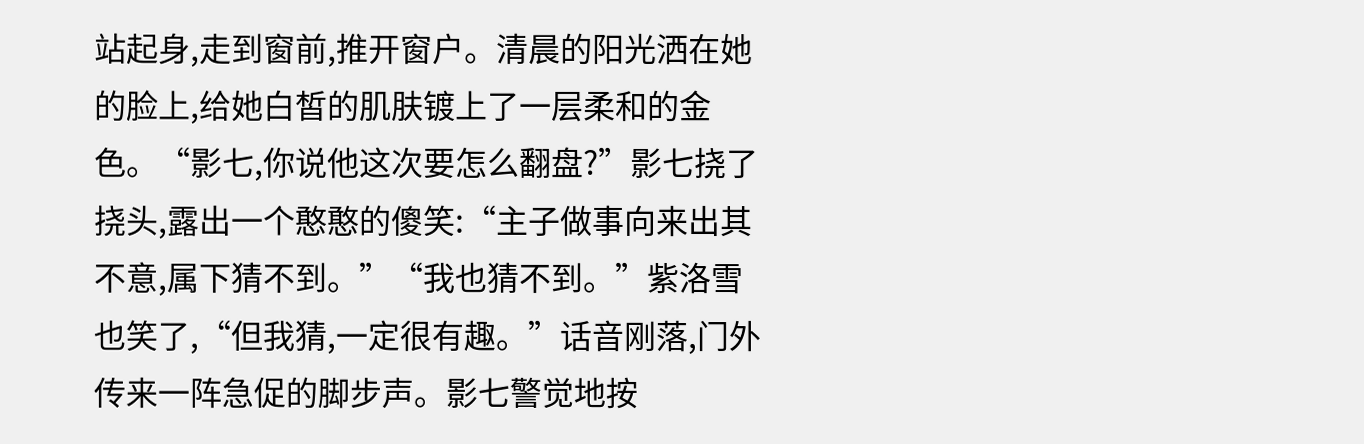站起身,走到窗前,推开窗户。清晨的阳光洒在她的脸上,给她白皙的肌肤镀上了一层柔和的金色。“影七,你说他这次要怎么翻盘?”影七挠了挠头,露出一个憨憨的傻笑:“主子做事向来出其不意,属下猜不到。”“我也猜不到。”紫洛雪也笑了,“但我猜,一定很有趣。”话音刚落,门外传来一阵急促的脚步声。影七警觉地按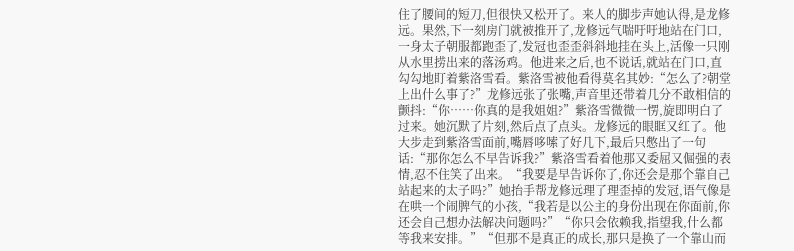住了腰间的短刀,但很快又松开了。来人的脚步声她认得,是龙修远。果然,下一刻房门就被推开了,龙修远气喘吁吁地站在门口,一身太子朝服都跑歪了,发冠也歪歪斜斜地挂在头上,活像一只刚从水里捞出来的落汤鸡。他进来之后,也不说话,就站在门口,直勾勾地盯着紫洛雪看。紫洛雪被他看得莫名其妙:“怎么了?朝堂上出什么事了?”龙修远张了张嘴,声音里还带着几分不敢相信的颤抖:“你……你真的是我姐姐?”紫洛雪微微一愣,旋即明白了过来。她沉默了片刻,然后点了点头。龙修远的眼眶又红了。他大步走到紫洛雪面前,嘴唇哆嗦了好几下,最后只憋出了一句话:“那你怎么不早告诉我?”紫洛雪看着他那又委屈又倔强的表情,忍不住笑了出来。“我要是早告诉你了,你还会是那个靠自己站起来的太子吗?”她抬手帮龙修远理了理歪掉的发冠,语气像是在哄一个闹脾气的小孩,“我若是以公主的身份出现在你面前,你还会自己想办法解决问题吗?”“你只会依赖我,指望我,什么都等我来安排。”“但那不是真正的成长,那只是换了一个靠山而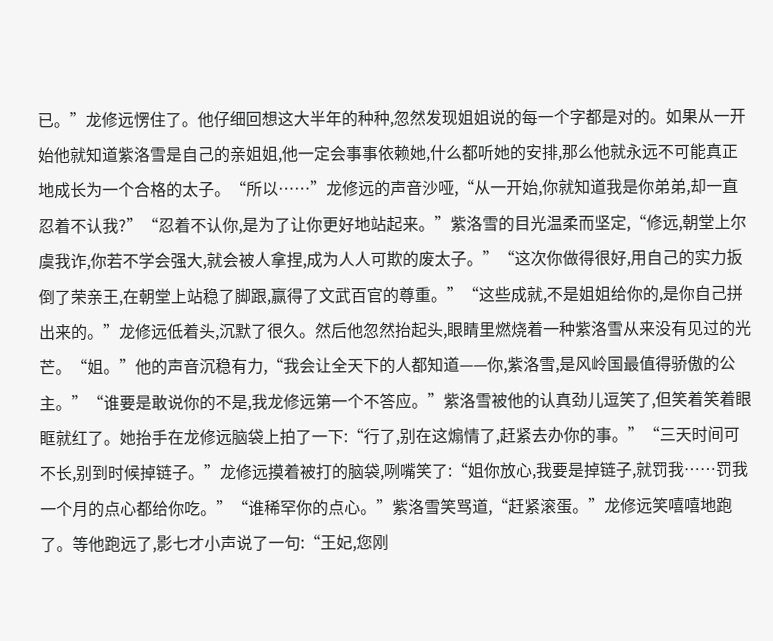已。”龙修远愣住了。他仔细回想这大半年的种种,忽然发现姐姐说的每一个字都是对的。如果从一开始他就知道紫洛雪是自己的亲姐姐,他一定会事事依赖她,什么都听她的安排,那么他就永远不可能真正地成长为一个合格的太子。“所以……”龙修远的声音沙哑,“从一开始,你就知道我是你弟弟,却一直忍着不认我?”“忍着不认你,是为了让你更好地站起来。”紫洛雪的目光温柔而坚定,“修远,朝堂上尔虞我诈,你若不学会强大,就会被人拿捏,成为人人可欺的废太子。”“这次你做得很好,用自己的实力扳倒了荣亲王,在朝堂上站稳了脚跟,赢得了文武百官的尊重。”“这些成就,不是姐姐给你的,是你自己拼出来的。”龙修远低着头,沉默了很久。然后他忽然抬起头,眼睛里燃烧着一种紫洛雪从来没有见过的光芒。“姐。”他的声音沉稳有力,“我会让全天下的人都知道——你,紫洛雪,是风岭国最值得骄傲的公主。”“谁要是敢说你的不是,我龙修远第一个不答应。”紫洛雪被他的认真劲儿逗笑了,但笑着笑着眼眶就红了。她抬手在龙修远脑袋上拍了一下:“行了,别在这煽情了,赶紧去办你的事。”“三天时间可不长,别到时候掉链子。”龙修远摸着被打的脑袋,咧嘴笑了:“姐你放心,我要是掉链子,就罚我……罚我一个月的点心都给你吃。”“谁稀罕你的点心。”紫洛雪笑骂道,“赶紧滚蛋。”龙修远笑嘻嘻地跑了。等他跑远了,影七才小声说了一句:“王妃,您刚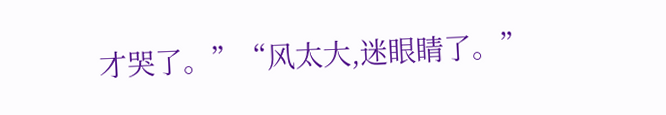才哭了。”“风太大,迷眼睛了。”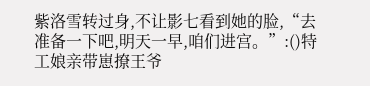紫洛雪转过身,不让影七看到她的脸,“去准备一下吧,明天一早,咱们进宫。”:()特工娘亲带崽撩王爷